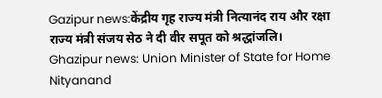Gazipur news:केंद्रीय गृह राज्य मंत्री नित्यानंद राय और रक्षा राज्य मंत्री संजय सेठ ने दी वीर सपूत को श्रद्धांजलि।
Ghazipur news: Union Minister of State for Home Nityanand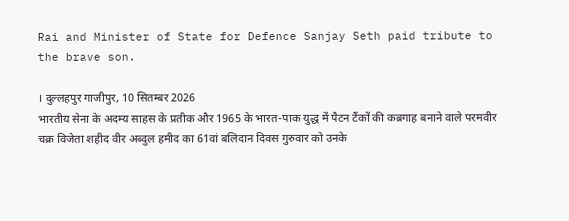Rai and Minister of State for Defence Sanjay Seth paid tribute to the brave son.

। दुल्लहपुर गाजीपुर, 10 सितम्बर 2026
भारतीय सेना के अदम्य साहस के प्रतीक और 1965 के भारत-पाक युद्ध में पैटन टैंकों की कब्रगाह बनाने वाले परमवीर चक्र विजेता शहीद वीर अब्दुल हमीद का 61वां बलिदान दिवस गुरुवार को उनके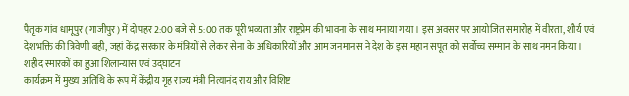पैतृक गांव धामूपुर (गाजीपुर) में दोपहर 2:00 बजे से 5:00 तक पूरी भव्यता और राष्ट्रप्रेम की भावना के साथ मनाया गया। इस अवसर पर आयोजित समारोह में वीरता, शौर्य एवं देशभक्ति की त्रिवेणी बही, जहां केंद्र सरकार के मंत्रियों से लेकर सेना के अधिकारियों और आम जनमानस ने देश के इस महान सपूत को सर्वोच्च सम्मान के साथ नमन किया।
शहीद स्मारकों का हुआ शिलान्यास एवं उद्घाटन
कार्यक्रम में मुख्य अतिथि के रूप में केंद्रीय गृह राज्य मंत्री नित्यानंद राय और विशिष्ट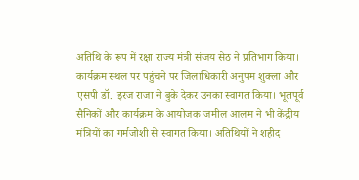अतिथि के रूप में रक्षा राज्य मंत्री संजय सेठ ने प्रतिभाग किया। कार्यक्रम स्थल पर पहुंचने पर जिलाधिकारी अनुपम शुक्ला और एसपी डॉ. इरज राजा ने बुके देकर उनका स्वागत किया। भूतपूर्व सैनिकों और कार्यक्रम के आयोजक जमील आलम ने भी केंद्रीय मंत्रियों का गर्मजोशी से स्वागत किया। अतिथियों ने शहीद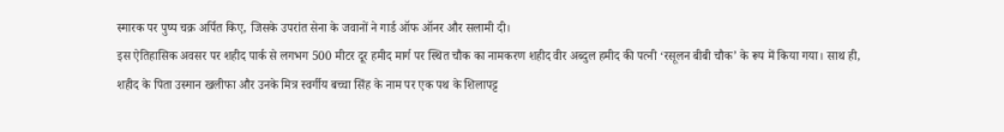स्मारक पर पुष्प चक्र अर्पित किए, जिसके उपरांत सेना के जवानों ने गार्ड ऑफ ऑनर और सलामी दी।
इस ऐतिहासिक अवसर पर शहीद पार्क से लगभग 500 मीटर दूर हमीद मार्ग पर स्थित चौक का नामकरण शहीद वीर अब्दुल हमीद की पत्नी ‘रसूलन बीबी चौक’ के रूप में किया गया। साथ ही, शहीद के पिता उस्मान खलीफा और उनके मित्र स्वर्गीय बच्चा सिंह के नाम पर एक पथ के शिलापट्ट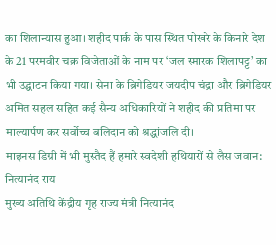का शिलान्यास हुआ। शहीद पार्क के पास स्थित पोखरे के किनारे देश के 21 परमवीर चक्र विजेताओं के नाम पर ‘जल स्मारक शिलापट्ट’ का भी उद्घाटन किया गया। सेना के ब्रिगेडियर जयदीप चंद्रा और ब्रिगेडियर अमित सहल सहित कई सैन्य अधिकारियों ने शहीद की प्रतिमा पर माल्यार्पण कर सर्वोच्च बलिदान को श्रद्धांजलि दी।
माइनस डिग्री में भी मुस्तैद हैं हमारे स्वदेशी हथियारों से लैस जवान: नित्यानंद राय
मुख्य अतिथि केंद्रीय गृह राज्य मंत्री नित्यानंद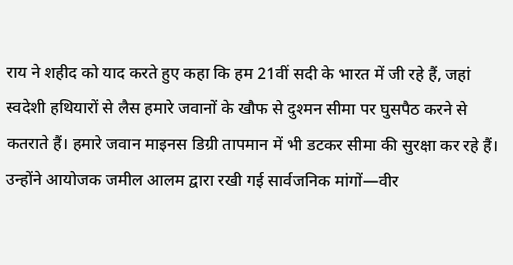राय ने शहीद को याद करते हुए कहा कि हम 21वीं सदी के भारत में जी रहे हैं, जहां स्वदेशी हथियारों से लैस हमारे जवानों के खौफ से दुश्मन सीमा पर घुसपैठ करने से कतराते हैं। हमारे जवान माइनस डिग्री तापमान में भी डटकर सीमा की सुरक्षा कर रहे हैं। उन्होंने आयोजक जमील आलम द्वारा रखी गई सार्वजनिक मांगों—वीर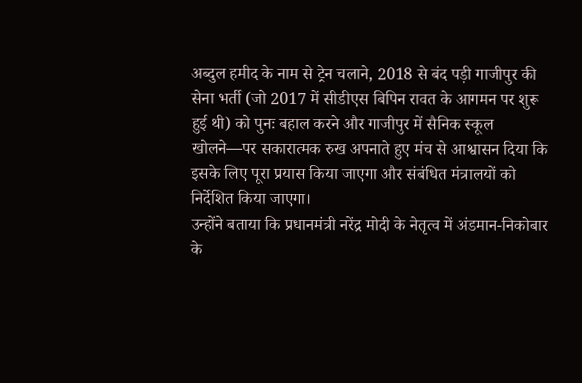अब्दुल हमीद के नाम से ट्रेन चलाने, 2018 से बंद पड़ी गाजीपुर की सेना भर्ती (जो 2017 में सीडीएस बिपिन रावत के आगमन पर शुरू हुई थी) को पुनः बहाल करने और गाजीपुर में सैनिक स्कूल खोलने—पर सकारात्मक रुख अपनाते हुए मंच से आश्वासन दिया कि इसके लिए पूरा प्रयास किया जाएगा और संबंधित मंत्रालयों को निर्देशित किया जाएगा।
उन्होंने बताया कि प्रधानमंत्री नरेंद्र मोदी के नेतृत्व में अंडमान-निकोबार के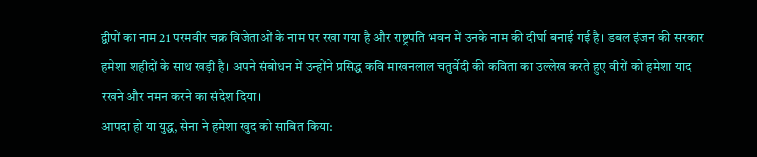द्वीपों का नाम 21 परमवीर चक्र विजेताओं के नाम पर रखा गया है और राष्ट्रपति भवन में उनके नाम की दीर्घा बनाई गई है। डबल इंजन की सरकार हमेशा शहीदों के साथ खड़ी है। अपने संबोधन में उन्होंने प्रसिद्ध कवि माखनलाल चतुर्वेदी की कविता का उल्लेख करते हुए वीरों को हमेशा याद रखने और नमन करने का संदेश दिया।
आपदा हो या युद्ध, सेना ने हमेशा खुद को साबित किया: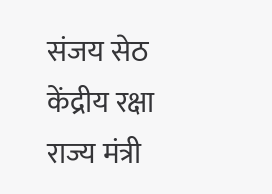संजय सेठ
केंद्रीय रक्षा राज्य मंत्री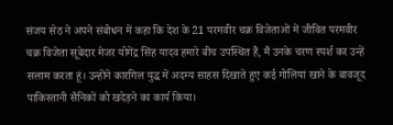संजय सेठ ने अपने संबोधन में कहा कि देश के 21 परमवीर चक्र विजेताओं में जीवित परमवीर चक्र विजेता सूबेदार मेजर योगेंद्र सिंह यादव हमारे बीच उपस्थित हैं, मैं उनके चरण स्पर्श कर उन्हें सलाम करता हूं। उन्होंने कारगिल युद्ध में अदम्य साहस दिखाते हुए कई गोलियां खाने के बावजूद पाकिस्तानी सैनिकों को खदेड़ने का कार्य किया।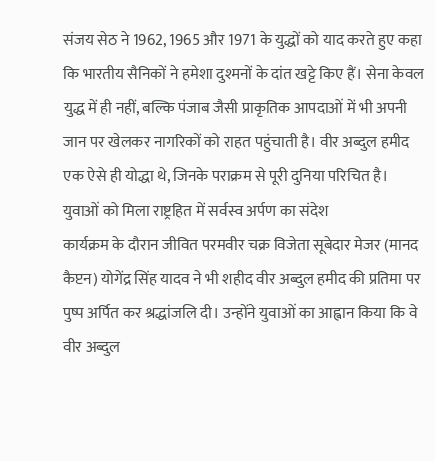संजय सेठ ने 1962, 1965 और 1971 के युद्धों को याद करते हुए कहा कि भारतीय सैनिकों ने हमेशा दुश्मनों के दांत खट्टे किए हैं। सेना केवल युद्ध में ही नहीं, बल्कि पंजाब जैसी प्राकृतिक आपदाओं में भी अपनी जान पर खेलकर नागरिकों को राहत पहुंचाती है। वीर अब्दुल हमीद एक ऐसे ही योद्धा थे, जिनके पराक्रम से पूरी दुनिया परिचित है।
युवाओं को मिला राष्ट्रहित में सर्वस्व अर्पण का संदेश
कार्यक्रम के दौरान जीवित परमवीर चक्र विजेता सूबेदार मेजर (मानद कैप्टन) योगेंद्र सिंह यादव ने भी शहीद वीर अब्दुल हमीद की प्रतिमा पर पुष्प अर्पित कर श्रद्धांजलि दी। उन्होंने युवाओं का आह्वान किया कि वे वीर अब्दुल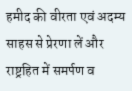हमीद की वीरता एवं अदम्य साहस से प्रेरणा लें और राष्ट्रहित में समर्पण व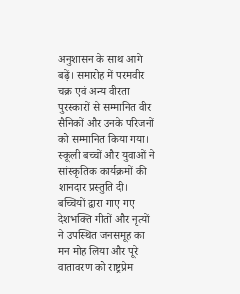अनुशासन के साथ आगे बढ़ें। समारोह में परमवीर चक्र एवं अन्य वीरता पुरस्कारों से सम्मानित वीर सैनिकों और उनके परिजनों को सम्मानित किया गया।
स्कूली बच्चों और युवाओं ने सांस्कृतिक कार्यक्रमों की शानदार प्रस्तुति दी। बच्चियों द्वारा गाए गए देशभक्ति गीतों और नृत्यों ने उपस्थित जनसमूह का मन मोह लिया और पूरे वातावरण को राष्ट्रप्रेम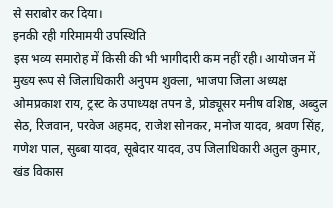से सराबोर कर दिया।
इनकी रही गरिमामयी उपस्थिति
इस भव्य समारोह में किसी की भी भागीदारी कम नहीं रही। आयोजन में मुख्य रूप से जिलाधिकारी अनुपम शुक्ला, भाजपा जिला अध्यक्ष ओमप्रकाश राय, ट्रस्ट के उपाध्यक्ष तपन डे, प्रोड्यूसर मनीष वशिष्ठ, अब्दुल सेठ, रिजवान, परवेज अहमद, राजेश सोनकर, मनोज यादव, श्रवण सिंह, गणेश पाल, सुब्बा यादव, सूबेदार यादव, उप जिलाधिकारी अतुल कुमार, खंड विकास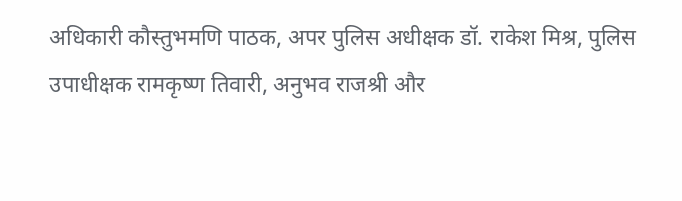अधिकारी कौस्तुभमणि पाठक, अपर पुलिस अधीक्षक डॉ. राकेश मिश्र, पुलिस उपाधीक्षक रामकृष्ण तिवारी, अनुभव राजश्री और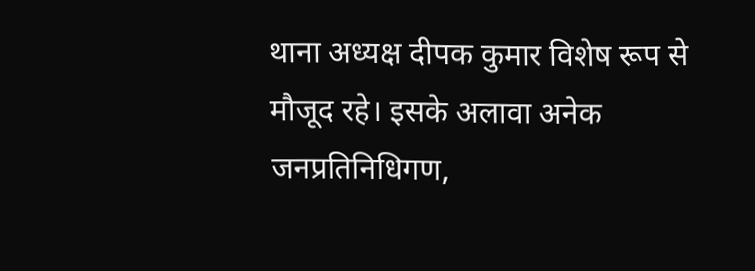थाना अध्यक्ष दीपक कुमार विशेष रूप से मौजूद रहे। इसके अलावा अनेक जनप्रतिनिधिगण,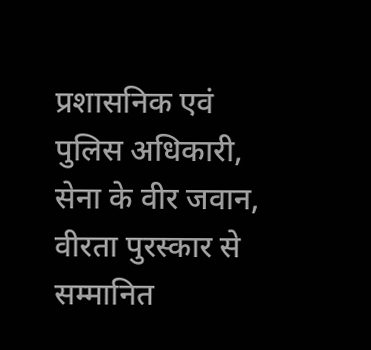प्रशासनिक एवं पुलिस अधिकारी, सेना के वीर जवान, वीरता पुरस्कार से सम्मानित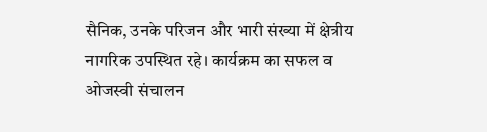सैनिक, उनके परिजन और भारी संख्या में क्षेत्रीय नागरिक उपस्थित रहे। कार्यक्रम का सफल व ओजस्वी संचालन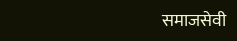समाजसेवी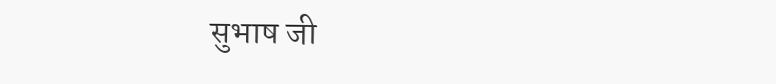सुभाष जी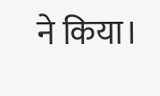ने किया।